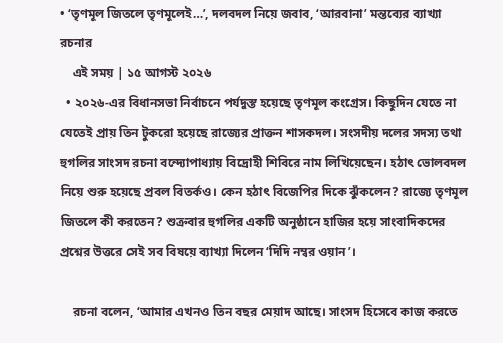• ‘তৃণমূল জিতলে তৃণমূলেই…’, দলবদল নিয়ে জবাব, ‘আরবানা’ মন্তব্যের ব্যাখ্যা রচনার
    এই সময় | ১৫ আগস্ট ২০২৬
  • ২০২৬-এর বিধানসভা নির্বাচনে পর্যদুস্ত হয়েছে তৃণমূল কংগ্রেস। কিছুদিন যেতে না যেতেই প্রায় তিন টুকরো হয়েছে রাজ্যের প্রাক্তন শাসকদল। সংসদীয় দলের সদস্য তথা হুগলির সাংসদ রচনা বন্দ্যোপাধ্যায় বিদ্রোহী শিবিরে নাম লিখিয়েছেন। হঠাৎ ভোলবদল নিয়ে শুরু হয়েছে প্রবল বিতর্কও। কেন হঠাৎ বিজেপির দিকে ঝুঁকলেন? রাজ্যে তৃণমূল জিতলে কী করতেন? শুক্রবার হুগলির একটি অনুষ্ঠানে হাজির হয়ে সাংবাদিকদের প্রশ্নের উত্তরে সেই সব বিষয়ে ব্যাখ্যা দিলেন ‘দিদি নম্বর ওয়ান’।

    রচনা বলেন, ‘আমার এখনও তিন বছর মেয়াদ আছে। সাংসদ হিসেবে কাজ করতে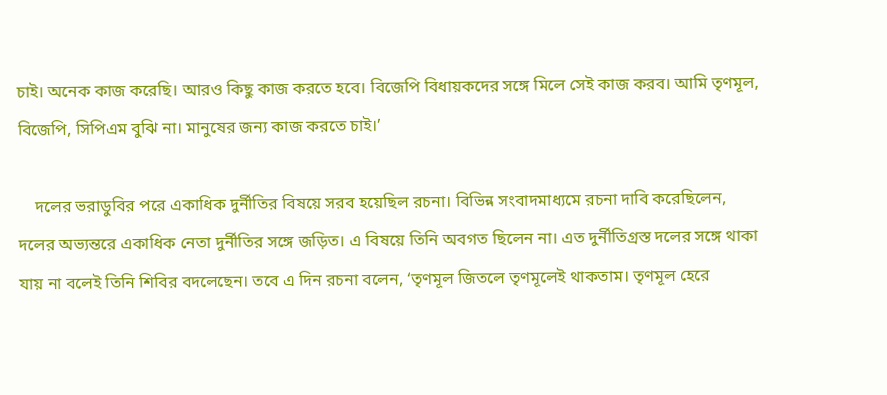চাই। অনেক কাজ করেছি। আরও কিছু কাজ করতে হবে। বিজেপি বিধায়কদের সঙ্গে মিলে সেই কাজ করব। আমি তৃণমূল, বিজেপি, সিপিএম বুঝি না। মানুষের জন্য কাজ করতে চাই।’

    দলের ভরাডুবির পরে একাধিক দুর্নীতির বিষয়ে সরব হয়েছিল রচনা। বিভিন্ন সংবাদমাধ্যমে রচনা দাবি করেছিলেন, দলের অভ্যন্তরে একাধিক নেতা দুর্নীতির সঙ্গে জড়িত। এ বিষয়ে তিনি অবগত ছিলেন না। এত দুর্নীতিগ্রস্ত দলের সঙ্গে থাকা যায় না বলেই তিনি শিবির বদলেছেন। তবে এ দিন রচনা বলেন, ‘তৃণমূল জিতলে তৃণমূলেই থাকতাম। তৃণমূল হেরে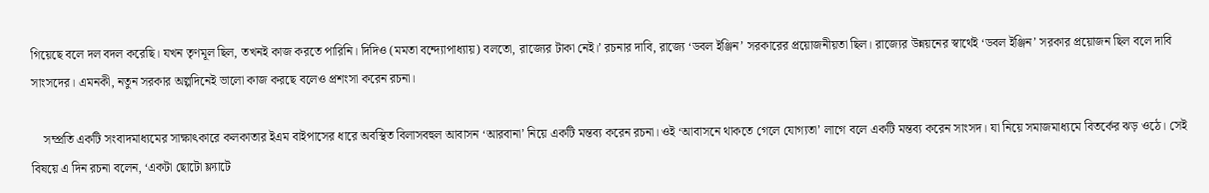গিয়েছে বলে দল বদল করেছি। যখন তৃণমূল ছিল, তখনই কাজ করতে পারিনি। দিদিও (মমতা বন্দ্যোপাধ্যায়) বলতো, রাজ্যের টাকা নেই।’ রচনার দাবি, রাজ্যে ‘ডবল ইঞ্জিন’ সরকারের প্রয়োজনীয়তা ছিল। রাজ্যের উন্নয়নের স্বার্থেই ‘ডবল ইঞ্জিন’ সরকার প্রয়োজন ছিল বলে দাবি সাংসদের। এমনকী, নতুন সরকার অল্পদিনেই ভালো কাজ করছে বলেও প্রশংসা করেন রচনা।

    সম্প্রতি একটি সংবাদমাধ্যমের সাক্ষাৎকারে কলকাতার ইএম বাইপাসের ধারে অবস্থিত বিলাসবহুল আবাসন ‘আরবানা’ নিয়ে একটি মন্তব্য করেন রচনা। ওই ‘আবাসনে থাকতে গেলে যোগ্যতা’ লাগে বলে একটি মন্তব্য করেন সাংসদ। যা নিয়ে সমাজমাধ্যমে বিতর্কের ঝড় ওঠে। সেই বিষয়ে এ দিন রচনা বলেন, ‘একটা ছোটো ফ্ল্যাটে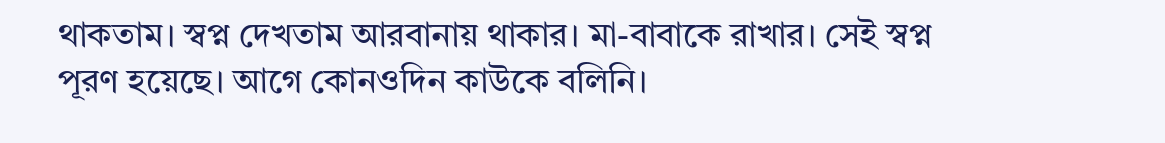থাকতাম। স্বপ্ন দেখতাম আরবানায় থাকার। মা-বাবাকে রাখার। সেই স্বপ্ন পূরণ হয়েছে। আগে কোনওদিন কাউকে বলিনি।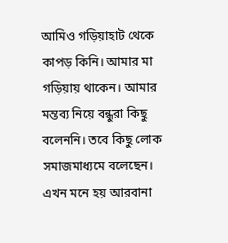আমিও গড়িয়াহাট থেকে কাপড় কিনি। আমার মা গড়িয়ায় থাকেন। আমার মন্তব্য নিয়ে বন্ধুরা কিছু বলেননি। তবে কিছু লোক সমাজমাধ্যমে বলেছেন। এখন মনে হয় আরবানা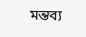মন্তব্য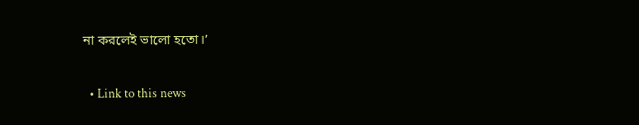না করলেই ভালো হতো।’

  • Link to this news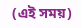(এই সময়)